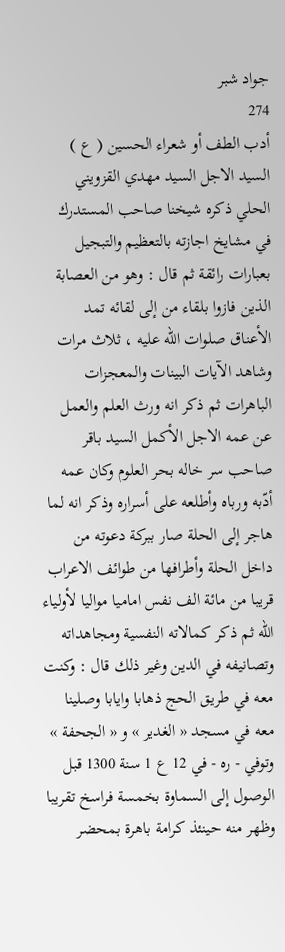جواد شبر
274
أدب الطف أو شعراء الحسين ( ع )
السيد الاجل السيد مهدي القزويني الحلي ذكره شيخنا صاحب المستدرك في مشايخ اجازته بالتعظيم والتبجيل بعبارات رائقة ثم قال : وهو من العصابة الذين فازوا بلقاء من إلى لقائه تمد الأعناق صلوات الله عليه ، ثلاث مرات وشاهد الآيات البينات والمعجزات الباهرات ثم ذكر انه ورث العلم والعمل عن عمه الاجل الأكمل السيد باقر صاحب سر خاله بحر العلوم وكان عمه أدّبه ورباه وأطلعه على أسراره وذكر انه لما هاجر إلى الحلة صار ببركة دعوته من داخل الحلة وأطرافها من طوائف الاعراب قريبا من مائة الف نفس اماميا مواليا لأولياء الله ثم ذكر كمالاته النفسية ومجاهداته وتصانيفه في الدين وغير ذلك قال : وكنت معه في طريق الحج ذهابا وايابا وصلينا معه في مسجد « الغدير » و « الجحفة » وتوفي - ره - في 12 ع 1 سنة 1300 قبل الوصول إلى السماوة بخمسة فراسخ تقريبا وظهر منه حينئذ كرامة باهرة بمحضر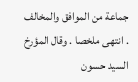جماعة من الموافق والمخالف . انتهى ملخصا . وقال المؤرخ السيد حسون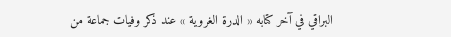البراقي في آخر كتابه « الدرة الغروية » عند ذكر وفيات جماعة من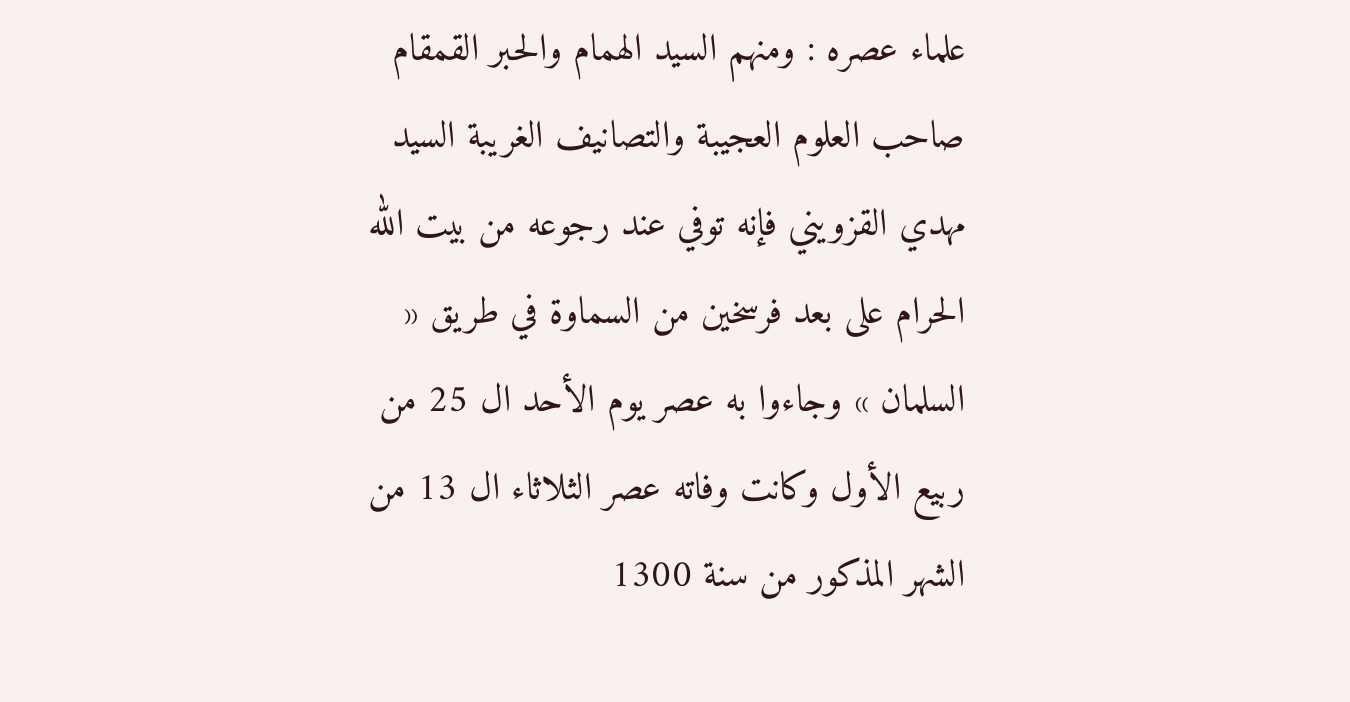علماء عصره : ومنهم السيد الهمام والحبر القمقام صاحب العلوم العجيبة والتصانيف الغريبة السيد مهدي القزويني فإنه توفي عند رجوعه من بيت الله الحرام على بعد فرسخين من السماوة في طريق « السلمان » وجاءوا به عصر يوم الأحد ال 25 من ربيع الأول وكانت وفاته عصر الثلاثاء ال 13 من الشهر المذكور من سنة 1300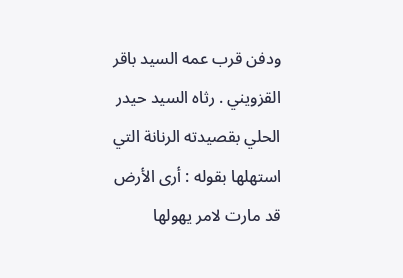ودفن قرب عمه السيد باقر القزويني . رثاه السيد حيدر الحلي بقصيدته الرنانة التي استهلها بقوله : أرى الأرض قد مارت لامر يهولها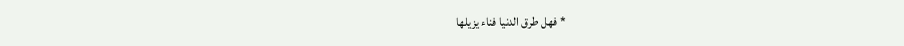* فهل طرق الدنيا فناء يزيلها